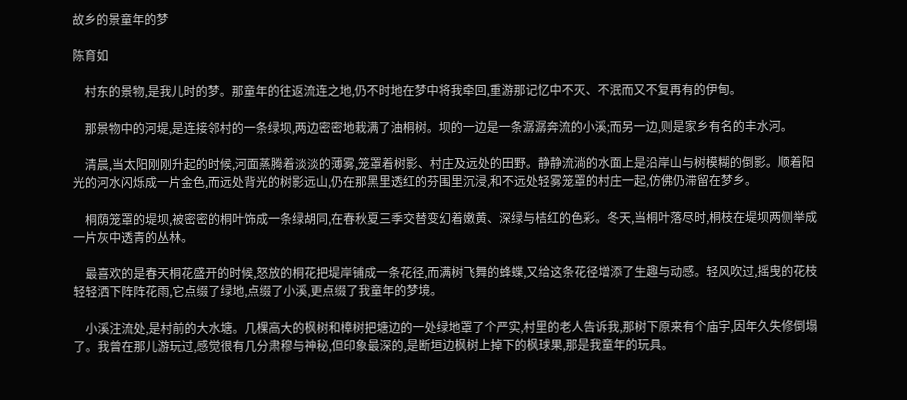故乡的景童年的梦

陈育如

    村东的景物,是我儿时的梦。那童年的往返流连之地,仍不时地在梦中将我牵回,重游那记忆中不灭、不泯而又不复再有的伊甸。

    那景物中的河堤,是连接邻村的一条绿坝,两边密密地栽满了油桐树。坝的一边是一条潺潺奔流的小溪;而另一边,则是家乡有名的丰水河。

    清晨,当太阳刚刚升起的时候,河面蒸腾着淡淡的薄雾,笼罩着树影、村庄及远处的田野。静静流淌的水面上是沿岸山与树模糊的倒影。顺着阳光的河水闪烁成一片金色,而远处背光的树影远山,仍在那黑里透红的芬围里沉浸,和不远处轻雾笼罩的村庄一起,仿佛仍滞留在梦乡。

    桐荫笼罩的堤坝,被密密的桐叶饰成一条绿胡同,在春秋夏三季交替变幻着嫩黄、深绿与桔红的色彩。冬天,当桐叶落尽时,桐枝在堤坝两侧举成一片灰中透青的丛林。

    最喜欢的是春天桐花盛开的时候,怒放的桐花把堤岸铺成一条花径,而满树飞舞的蜂蝶,又给这条花径增添了生趣与动感。轻风吹过,摇曳的花枝轻轻洒下阵阵花雨,它点缀了绿地,点缀了小溪,更点缀了我童年的梦境。

    小溪注流处,是村前的大水塘。几棵高大的枫树和樟树把塘边的一处绿地罩了个严实,村里的老人告诉我,那树下原来有个庙宇,因年久失修倒塌了。我曾在那儿游玩过,感觉很有几分肃穆与神秘,但印象最深的,是断垣边枫树上掉下的枫球果,那是我童年的玩具。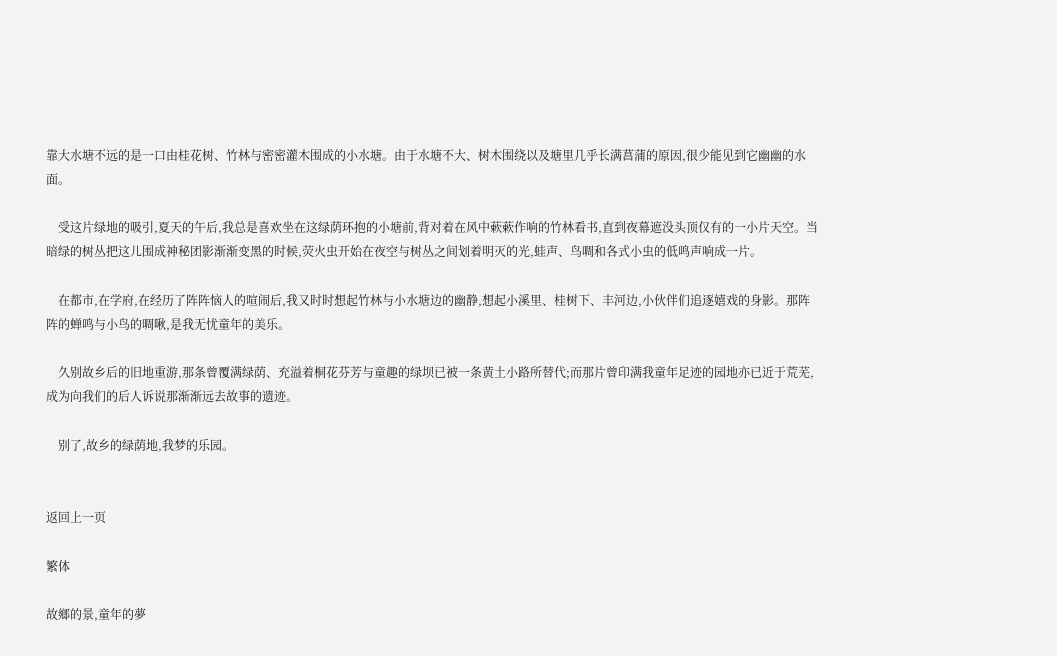靠大水塘不远的是一口由桂花树、竹林与密密灌木围成的小水塘。由于水塘不大、树木围绕以及塘里几乎长满菖蒲的原因,很少能见到它幽幽的水面。

    受这片绿地的吸引,夏天的午后,我总是喜欢坐在这绿荫环抱的小塘前,背对着在风中蔌蔌作响的竹林看书,直到夜幕遮没头顶仅有的一小片天空。当暗绿的树丛把这儿围成神秘团影渐渐变黑的时候,荧火虫开始在夜空与树丛之间划着明灭的光,蛙声、鸟啁和各式小虫的低鸣声响成一片。

    在都市,在学府,在经历了阵阵恼人的喧闹后,我又时时想起竹林与小水塘边的幽静,想起小溪里、桂树下、丰河边,小伙伴们追逐嬉戏的身影。那阵阵的蝉鸣与小鸟的啁啾,是我无忧童年的美乐。

    久别故乡后的旧地重游,那条曾覆满绿荫、充溢着桐花芬芳与童趣的绿坝已被一条黄土小路所替代;而那片曾印满我童年足迹的园地亦已近于荒芜,成为向我们的后人诉说那渐渐远去故事的遗迹。

    别了,故乡的绿荫地,我梦的乐园。


返回上一页

繁体

故鄉的景,童年的夢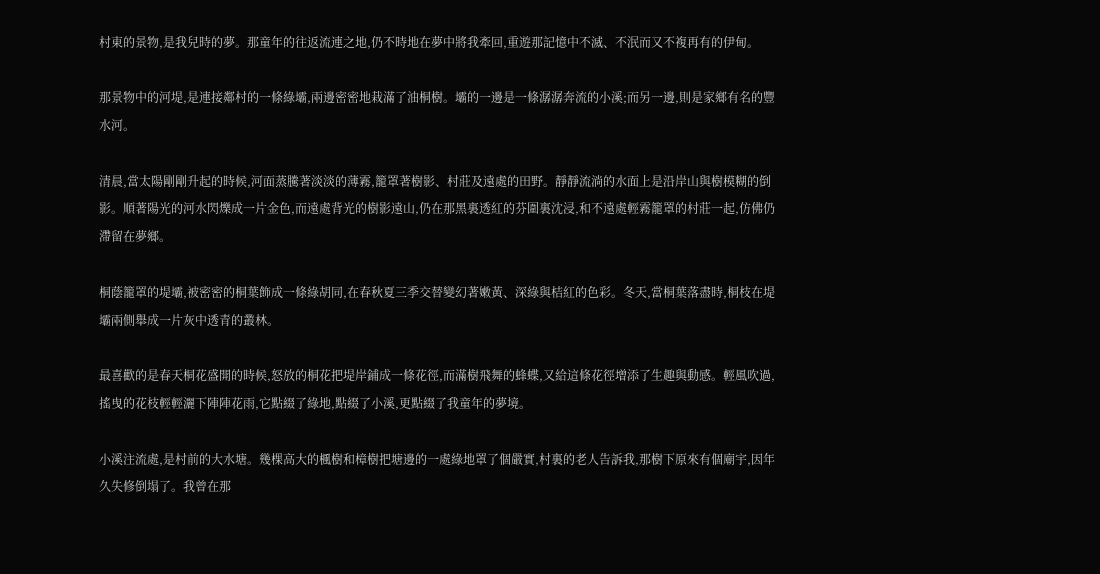村東的景物,是我兒時的夢。那童年的往返流連之地,仍不時地在夢中將我牽回,重遊那記憶中不滅、不泯而又不複再有的伊甸。

那景物中的河堤,是連接鄰村的一條綠壩,兩邊密密地栽滿了油桐樹。壩的一邊是一條潺潺奔流的小溪;而另一邊,則是家鄉有名的豐水河。

清晨,當太陽剛剛升起的時候,河面蒸騰著淡淡的薄霧,籠罩著樹影、村莊及遠處的田野。靜靜流淌的水面上是沿岸山與樹模糊的倒影。順著陽光的河水閃爍成一片金色,而遠處背光的樹影遠山,仍在那黑裏透紅的芬圍裏沈浸,和不遠處輕霧籠罩的村莊一起,仿佛仍滯留在夢鄉。

桐蔭籠罩的堤壩,被密密的桐葉飾成一條綠胡同,在春秋夏三季交替變幻著嫩黃、深綠與桔紅的色彩。冬天,當桐葉落盡時,桐枝在堤壩兩側舉成一片灰中透青的叢林。

最喜歡的是春天桐花盛開的時候,怒放的桐花把堤岸鋪成一條花徑,而滿樹飛舞的蜂蝶,又給這條花徑增添了生趣與動感。輕風吹過,搖曳的花枝輕輕灑下陣陣花雨,它點綴了綠地,點綴了小溪,更點綴了我童年的夢境。

小溪注流處,是村前的大水塘。幾棵高大的楓樹和樟樹把塘邊的一處綠地罩了個嚴實,村裏的老人告訴我,那樹下原來有個廟宇,因年久失修倒塌了。我曾在那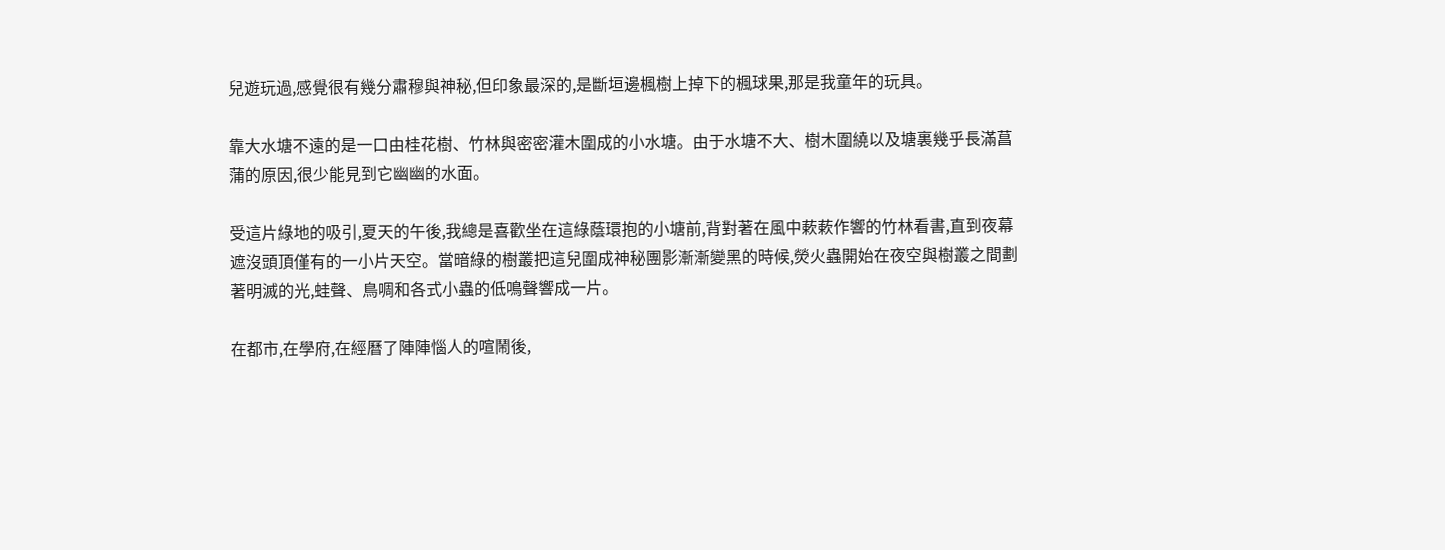兒遊玩過,感覺很有幾分肅穆與神秘,但印象最深的,是斷垣邊楓樹上掉下的楓球果,那是我童年的玩具。

靠大水塘不遠的是一口由桂花樹、竹林與密密灌木圍成的小水塘。由于水塘不大、樹木圍繞以及塘裏幾乎長滿菖蒲的原因,很少能見到它幽幽的水面。

受這片綠地的吸引,夏天的午後,我總是喜歡坐在這綠蔭環抱的小塘前,背對著在風中蔌蔌作響的竹林看書,直到夜幕遮沒頭頂僅有的一小片天空。當暗綠的樹叢把這兒圍成神秘團影漸漸變黑的時候,熒火蟲開始在夜空與樹叢之間劃著明滅的光,蛙聲、鳥啁和各式小蟲的低鳴聲響成一片。

在都市,在學府,在經曆了陣陣惱人的喧鬧後,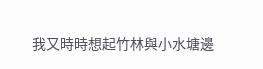我又時時想起竹林與小水塘邊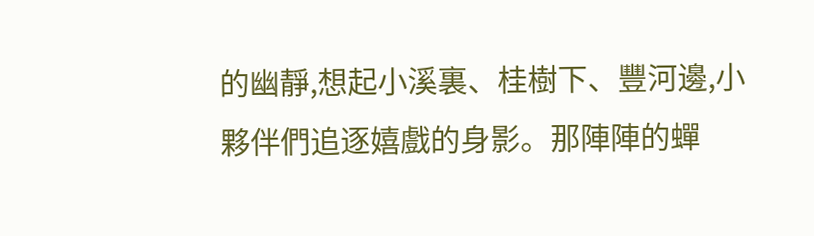的幽靜,想起小溪裏、桂樹下、豐河邊,小夥伴們追逐嬉戲的身影。那陣陣的蟬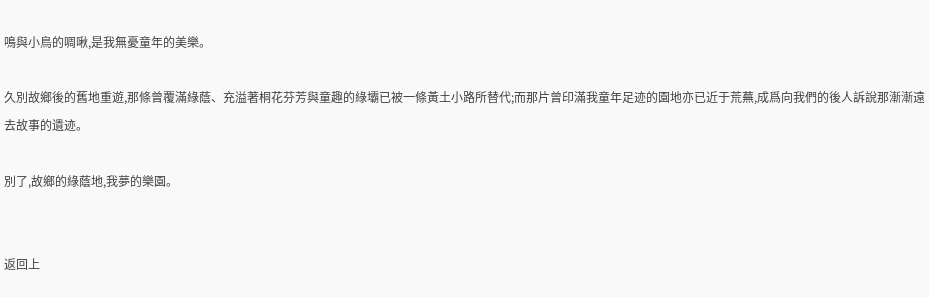鳴與小鳥的啁啾,是我無憂童年的美樂。

久別故鄉後的舊地重遊,那條曾覆滿綠蔭、充溢著桐花芬芳與童趣的綠壩已被一條黃土小路所替代;而那片曾印滿我童年足迹的園地亦已近于荒蕪,成爲向我們的後人訴說那漸漸遠去故事的遺迹。

別了,故鄉的綠蔭地,我夢的樂園。


返回上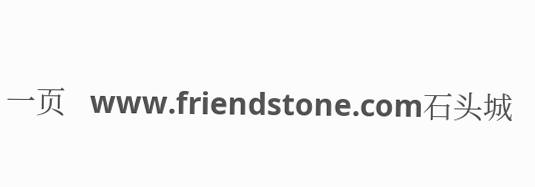一页   www.friendstone.com石头城